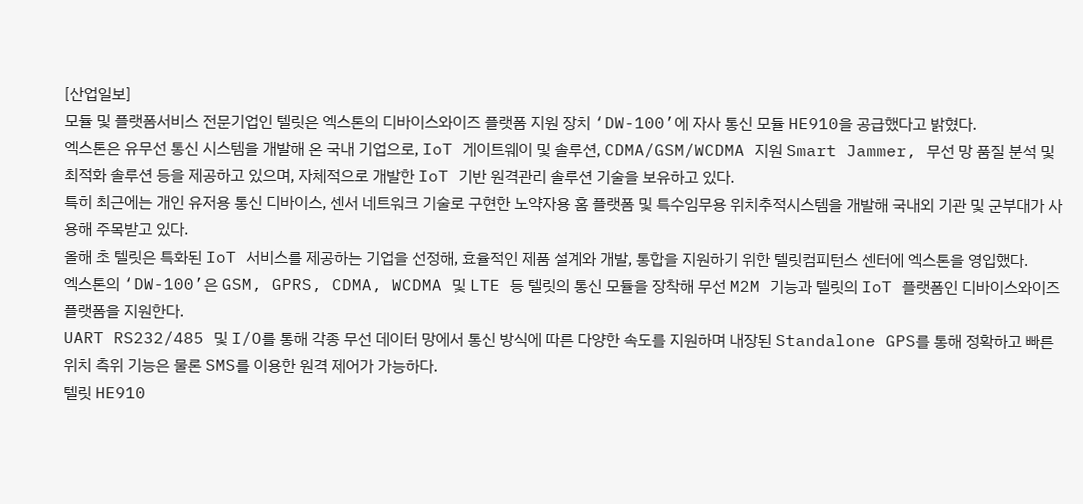[산업일보]
모듈 및 플랫폼서비스 전문기업인 텔릿은 엑스톤의 디바이스와이즈 플랫폼 지원 장치 ‘DW-100’에 자사 통신 모듈 HE910을 공급했다고 밝혔다.
엑스톤은 유무선 통신 시스템을 개발해 온 국내 기업으로, IoT 게이트웨이 및 솔루션, CDMA/GSM/WCDMA 지원 Smart Jammer, 무선 망 품질 분석 및 최적화 솔루션 등을 제공하고 있으며, 자체적으로 개발한 IoT 기반 원격관리 솔루션 기술을 보유하고 있다.
특히 최근에는 개인 유저용 통신 디바이스, 센서 네트워크 기술로 구현한 노약자용 홈 플랫폼 및 특수임무용 위치추적시스템을 개발해 국내외 기관 및 군부대가 사용해 주목받고 있다.
올해 초 텔릿은 특화된 IoT 서비스를 제공하는 기업을 선정해, 효율적인 제품 설계와 개발, 통합을 지원하기 위한 텔릿컴피턴스 센터에 엑스톤을 영입했다.
엑스톤의 ‘DW-100’은 GSM, GPRS, CDMA, WCDMA 및 LTE 등 텔릿의 통신 모듈을 장착해 무선 M2M 기능과 텔릿의 IoT 플랫폼인 디바이스와이즈 플랫폼을 지원한다.
UART RS232/485 및 I/O를 통해 각종 무선 데이터 망에서 통신 방식에 따른 다양한 속도를 지원하며 내장된 Standalone GPS를 통해 정확하고 빠른 위치 측위 기능은 물론 SMS를 이용한 원격 제어가 가능하다.
텔릿 HE910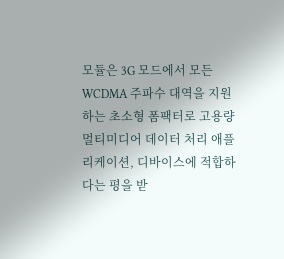모듈은 3G 모드에서 모든 WCDMA 주파수 대역을 지원하는 초소형 폼팩터로 고용량 멀티미디어 데이터 처리 애플리케이션, 디바이스에 적합하다는 평을 받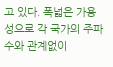고 있다. 폭넓은 가용성으로 각 국가의 주파수와 관계없이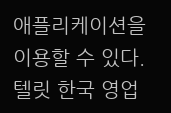애플리케이션을 이용할 수 있다.
텔릿 한국 영업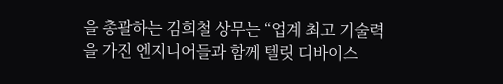을 총괄하는 김희철 상무는 “업계 최고 기술력을 가진 엔지니어들과 함께 텔릿 디바이스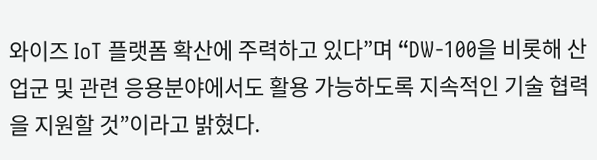와이즈 IoT 플랫폼 확산에 주력하고 있다”며 “DW-100을 비롯해 산업군 및 관련 응용분야에서도 활용 가능하도록 지속적인 기술 협력을 지원할 것”이라고 밝혔다.